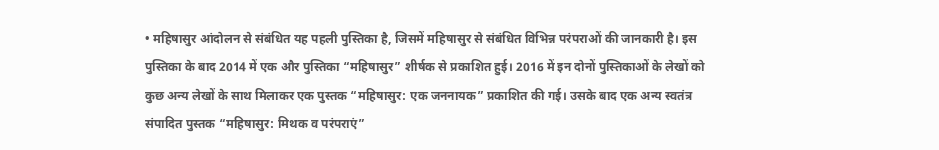• महिषासुर आंदोलन से संबंधित यह पहली पुस्तिका है, जिसमें महिषासुर से संबंधित विभिन्न परंपराओं की जानकारी है। इस पुस्तिका के बाद 2014 में एक और पुस्तिका “महिषासुर” शीर्षक से प्रकाशित हुई। 2016 में इन दोनों पुस्तिकाओं के लेखों को कुछ अन्य लेखों के साथ मिलाकर एक पुस्तक “महिषासुर: एक जननायक” प्रकाशित की गई। उसके बाद एक अन्य स्वतंत्र संपादित पुस्तक “महिषासुर: मिथक व परंपराएं”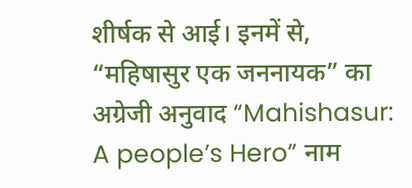शीर्षक से आई। इनमें से, “महिषासुर एक जननायक” का अग्रेजी अनुवाद “Mahishasur: A people’s Hero” नाम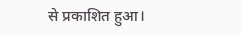से प्रकाशित हुआ।